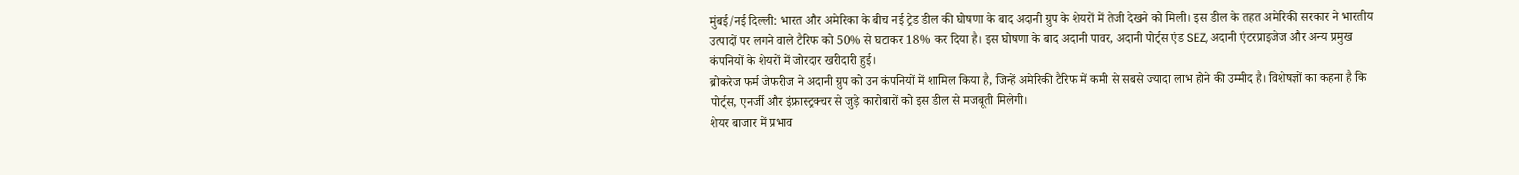मुंबई/नई दिल्ली: भारत और अमेरिका के बीच नई ट्रेड डील की घोषणा के बाद अदानी ग्रुप के शेयरों में तेजी देखने को मिली। इस डील के तहत अमेरिकी सरकार ने भारतीय उत्पादों पर लगने वाले टैरिफ को 50% से घटाकर 18% कर दिया है। इस घोषणा के बाद अदानी पावर, अदानी पोर्ट्स एंड SEZ, अदानी एंटरप्राइजेज और अन्य प्रमुख कंपनियों के शेयरों में जोरदार खरीदारी हुई।
ब्रोकरेज फर्म जेफरीज ने अदानी ग्रुप को उन कंपनियों में शामिल किया है, जिन्हें अमेरिकी टैरिफ में कमी से सबसे ज्यादा लाभ होने की उम्मीद है। विशेषज्ञों का कहना है कि पोर्ट्स, एनर्जी और इंफ्रास्ट्रक्चर से जुड़े कारोबारों को इस डील से मजबूती मिलेगी।
शेयर बाजार में प्रभाव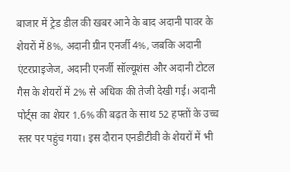बाजार में ट्रेड डील की खबर आने के बाद अदानी पावर के शेयरों में 8%, अदानी ग्रीन एनर्जी 4%, जबकि अदानी एंटरप्राइजेज, अदानी एनर्जी सॉल्यूशंस और अदानी टोटल गैस के शेयरों में 2% से अधिक की तेजी देखी गई। अदानी पोर्ट्स का शेयर 1.6% की बढ़त के साथ 52 हफ्तों के उच्च स्तर पर पहुंच गया। इस दौरान एनडीटीवी के शेयरों में भी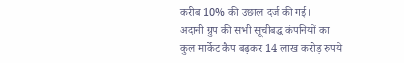करीब 10% की उछाल दर्ज की गई।
अदानी ग्रुप की सभी सूचीबद्ध कंपनियों का कुल मार्केट कैप बढ़कर 14 लाख करोड़ रुपये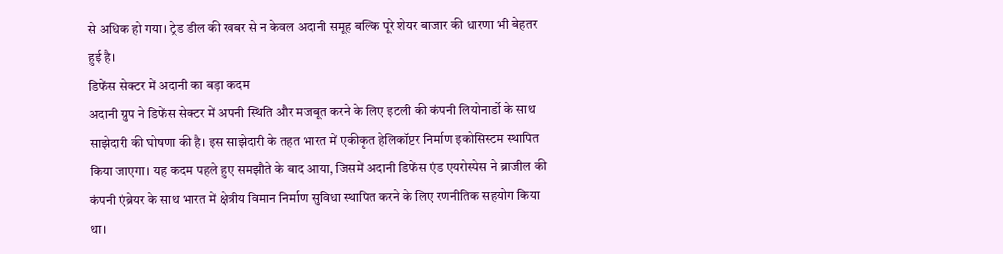से अधिक हो गया। ट्रेड डील की खबर से न केवल अदानी समूह बल्कि पूरे शेयर बाजार की धारणा भी बेहतर हुई है।
डिफेंस सेक्टर में अदानी का बड़ा कदम
अदानी ग्रुप ने डिफेंस सेक्टर में अपनी स्थिति और मजबूत करने के लिए इटली की कंपनी लियोनार्डो के साथ साझेदारी की घोषणा की है। इस साझेदारी के तहत भारत में एकीकृत हेलिकॉप्टर निर्माण इकोसिस्टम स्थापित किया जाएगा। यह कदम पहले हुए समझौते के बाद आया, जिसमें अदानी डिफेंस एंड एयरोस्पेस ने ब्राजील की कंपनी एंब्रेयर के साथ भारत में क्षेत्रीय विमान निर्माण सुविधा स्थापित करने के लिए रणनीतिक सहयोग किया था।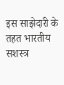इस साझेदारी के तहत भारतीय सशस्त्र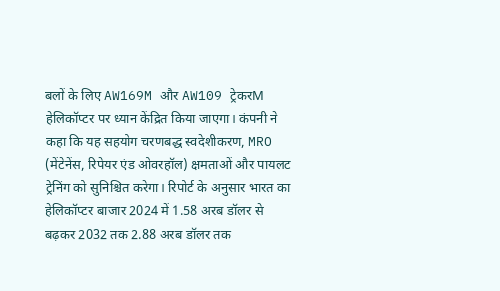बलों के लिए AW169M और AW109 ट्रेकरM हेलिकॉप्टर पर ध्यान केंद्रित किया जाएगा। कंपनी ने कहा कि यह सहयोग चरणबद्ध स्वदेशीकरण, MRO (मेंटेनेंस, रिपेयर एंड ओवरहॉल) क्षमताओं और पायलट ट्रेनिंग को सुनिश्चित करेगा। रिपोर्ट के अनुसार भारत का हेलिकॉप्टर बाजार 2024 में 1.58 अरब डॉलर से बढ़कर 2032 तक 2.88 अरब डॉलर तक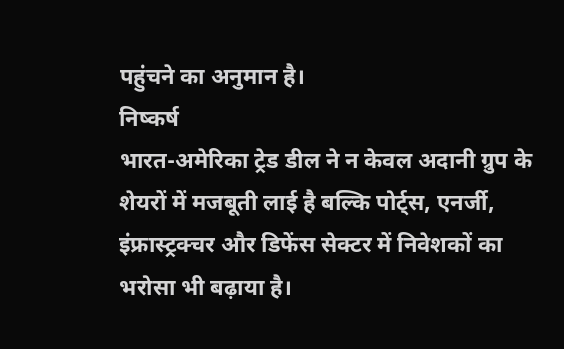पहुंचने का अनुमान है।
निष्कर्ष
भारत-अमेरिका ट्रेड डील ने न केवल अदानी ग्रुप के शेयरों में मजबूती लाई है बल्कि पोर्ट्स, एनर्जी, इंफ्रास्ट्रक्चर और डिफेंस सेक्टर में निवेशकों का भरोसा भी बढ़ाया है।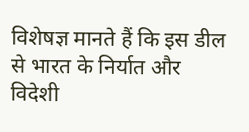विशेषज्ञ मानते हैं कि इस डील से भारत के निर्यात और विदेशी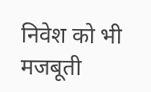निवेश को भी मजबूती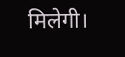मिलेगी।